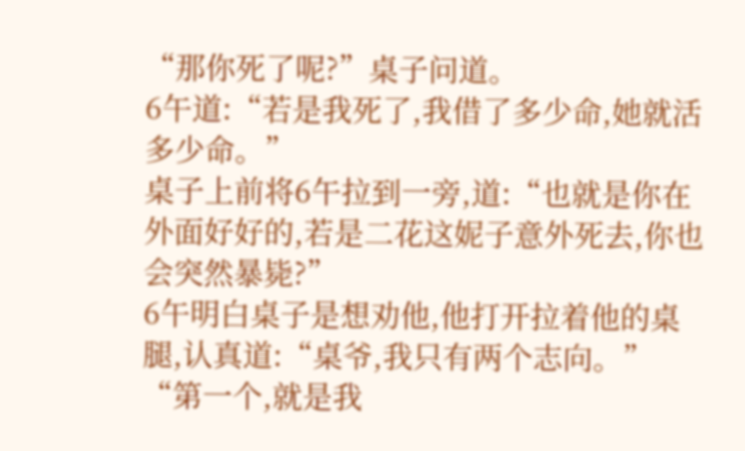“那你死了呢?”桌子问道。
6午道:“若是我死了,我借了多少命,她就活多少命。”
桌子上前将6午拉到一旁,道:“也就是你在外面好好的,若是二花这妮子意外死去,你也会突然暴毙?”
6午明白桌子是想劝他,他打开拉着他的桌腿,认真道:“桌爷,我只有两个志向。”
“第一个,就是我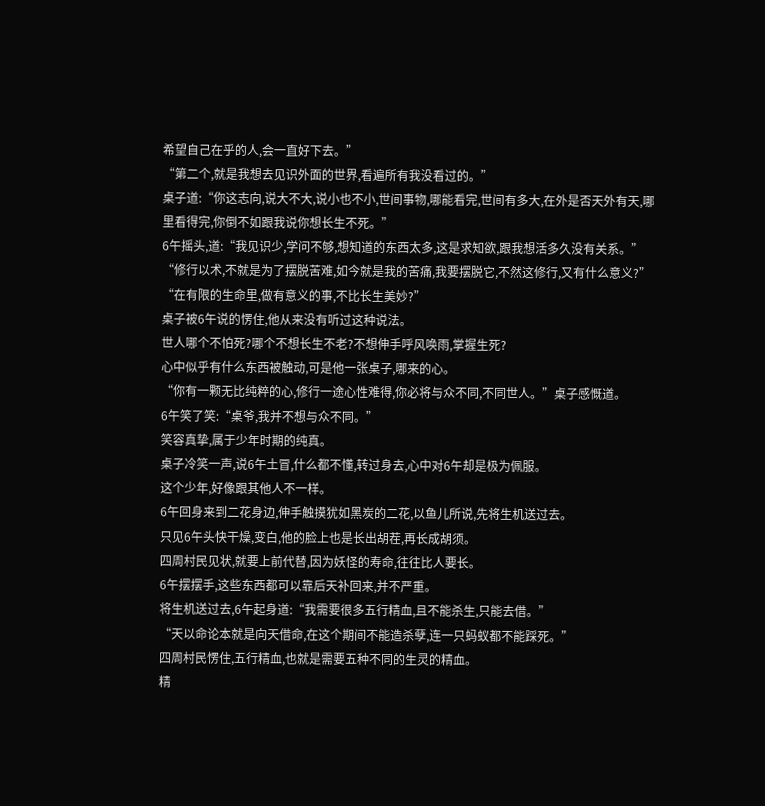希望自己在乎的人,会一直好下去。”
“第二个,就是我想去见识外面的世界,看遍所有我没看过的。”
桌子道:“你这志向,说大不大,说小也不小,世间事物,哪能看完,世间有多大,在外是否天外有天,哪里看得完,你倒不如跟我说你想长生不死。”
6午摇头,道:“我见识少,学问不够,想知道的东西太多,这是求知欲,跟我想活多久没有关系。”
“修行以术,不就是为了摆脱苦难,如今就是我的苦痛,我要摆脱它,不然这修行,又有什么意义?”
“在有限的生命里,做有意义的事,不比长生美妙?”
桌子被6午说的愣住,他从来没有听过这种说法。
世人哪个不怕死?哪个不想长生不老?不想伸手呼风唤雨,掌握生死?
心中似乎有什么东西被触动,可是他一张桌子,哪来的心。
“你有一颗无比纯粹的心,修行一途心性难得,你必将与众不同,不同世人。”桌子感慨道。
6午笑了笑:“桌爷,我并不想与众不同。”
笑容真挚,属于少年时期的纯真。
桌子冷笑一声,说6午土冒,什么都不懂,转过身去,心中对6午却是极为佩服。
这个少年,好像跟其他人不一样。
6午回身来到二花身边,伸手触摸犹如黑炭的二花,以鱼儿所说,先将生机送过去。
只见6午头快干燥,变白,他的脸上也是长出胡茬,再长成胡须。
四周村民见状,就要上前代替,因为妖怪的寿命,往往比人要长。
6午摆摆手,这些东西都可以靠后天补回来,并不严重。
将生机送过去,6午起身道:“我需要很多五行精血,且不能杀生,只能去借。”
“天以命论本就是向天借命,在这个期间不能造杀孽,连一只蚂蚁都不能踩死。”
四周村民愣住,五行精血,也就是需要五种不同的生灵的精血。
精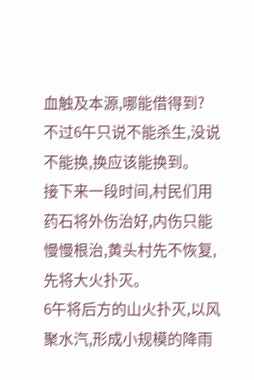血触及本源,哪能借得到?
不过6午只说不能杀生,没说不能换,换应该能换到。
接下来一段时间,村民们用药石将外伤治好,内伤只能慢慢根治,黄头村先不恢复,先将大火扑灭。
6午将后方的山火扑灭,以风聚水汽,形成小规模的降雨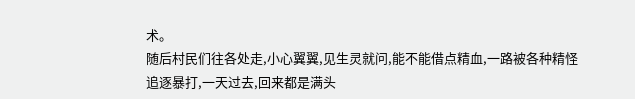术。
随后村民们往各处走,小心翼翼,见生灵就问,能不能借点精血,一路被各种精怪追逐暴打,一天过去,回来都是满头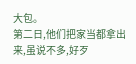大包。
第二日,他们把家当都拿出来,虽说不多,好歹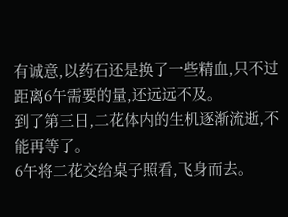有诚意,以药石还是换了一些精血,只不过距离6午需要的量,还远远不及。
到了第三日,二花体内的生机逐渐流逝,不能再等了。
6午将二花交给桌子照看,飞身而去。